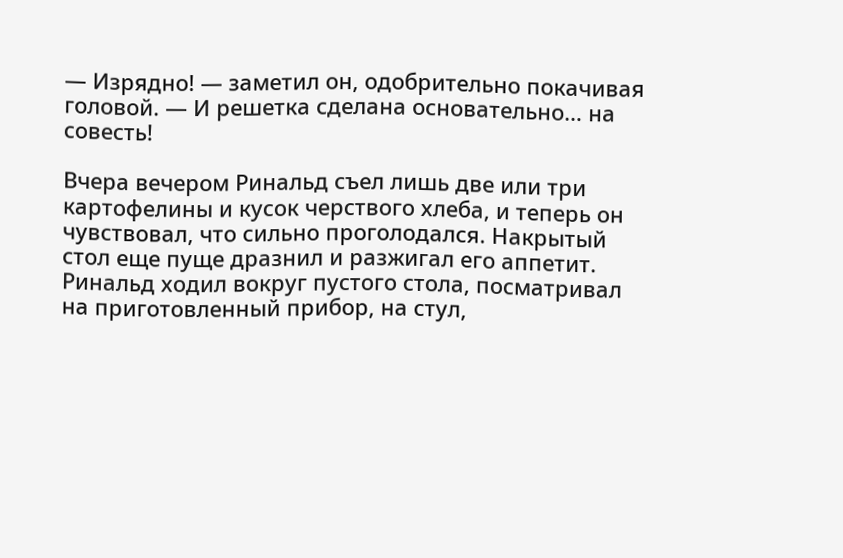— Изрядно! — заметил он, одобрительно покачивая головой. — И решетка сделана основательно… на совесть!

Вчера вечером Ринальд съел лишь две или три картофелины и кусок черствого хлеба, и теперь он чувствовал, что сильно проголодался. Накрытый стол еще пуще дразнил и разжигал его аппетит. Ринальд ходил вокруг пустого стола, посматривал на приготовленный прибор, на стул,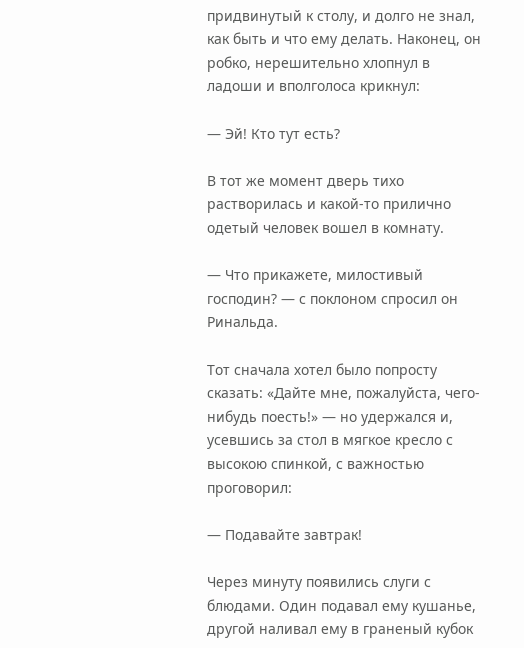придвинутый к столу, и долго не знал, как быть и что ему делать. Наконец, он робко, нерешительно хлопнул в ладоши и вполголоса крикнул:

— Эй! Кто тут есть?

В тот же момент дверь тихо растворилась и какой-то прилично одетый человек вошел в комнату.

— Что прикажете, милостивый господин? — с поклоном спросил он Ринальда.

Тот сначала хотел было попросту сказать: «Дайте мне, пожалуйста, чего-нибудь поесть!» — но удержался и, усевшись за стол в мягкое кресло с высокою спинкой, с важностью проговорил:

— Подавайте завтрак!

Через минуту появились слуги с блюдами. Один подавал ему кушанье, другой наливал ему в граненый кубок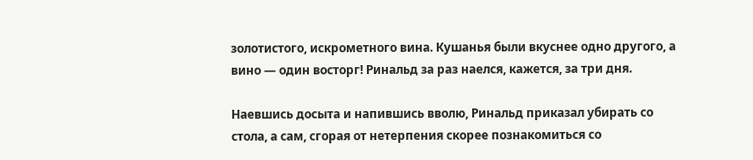золотистого, искрометного вина. Кушанья были вкуснее одно другого, а вино — один восторг! Ринальд за раз наелся, кажется, за три дня.

Наевшись досыта и напившись вволю, Ринальд приказал убирать со стола, а сам, сгорая от нетерпения скорее познакомиться со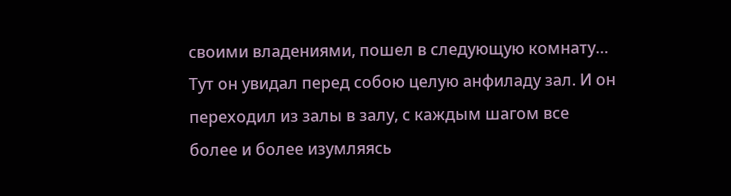своими владениями, пошел в следующую комнату… Тут он увидал перед собою целую анфиладу зал. И он переходил из залы в залу, с каждым шагом все более и более изумляясь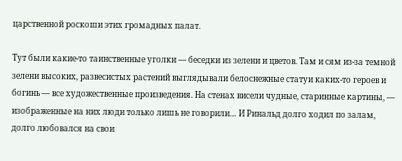царственной роскоши этих громадных палат.

Тут были какие-то таинственные уголки — беседки из зелени и цветов. Там и сям из-за темной зелени высоких, развесистых растений выглядывали белоснежные статуи каких-то героев и богинь — все художественные произведения. На стенах висели чудные, старинные картины, — изображенные на них люди только лишь не говорили… И Ринальд долго ходил по залам, долго любовался на свои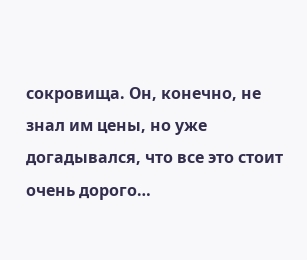сокровища. Он, конечно, не знал им цены, но уже догадывался, что все это стоит очень дорого…